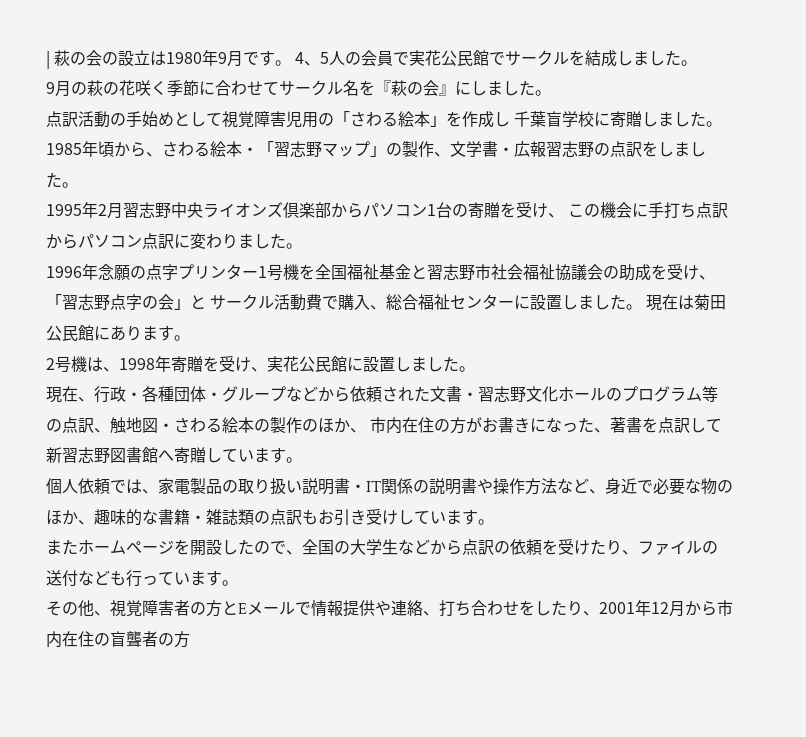| 萩の会の設立は1980年9月です。 4、5人の会員で実花公民館でサークルを結成しました。
9月の萩の花咲く季節に合わせてサークル名を『萩の会』にしました。
点訳活動の手始めとして視覚障害児用の「さわる絵本」を作成し 千葉盲学校に寄贈しました。
1985年頃から、さわる絵本・「習志野マップ」の製作、文学書・広報習志野の点訳をしました。
1995年2月習志野中央ライオンズ倶楽部からパソコン1台の寄贈を受け、 この機会に手打ち点訳からパソコン点訳に変わりました。
1996年念願の点字プリンター1号機を全国福祉基金と習志野市社会福祉協議会の助成を受け、「習志野点字の会」と サークル活動費で購入、総合福祉センターに設置しました。 現在は菊田公民館にあります。
2号機は、1998年寄贈を受け、実花公民館に設置しました。
現在、行政・各種団体・グループなどから依頼された文書・習志野文化ホールのプログラム等の点訳、触地図・さわる絵本の製作のほか、 市内在住の方がお書きになった、著書を点訳して新習志野図書館へ寄贈しています。
個人依頼では、家電製品の取り扱い説明書・IT関係の説明書や操作方法など、身近で必要な物のほか、趣味的な書籍・雑誌類の点訳もお引き受けしています。
またホームページを開設したので、全国の大学生などから点訳の依頼を受けたり、ファイルの送付なども行っています。
その他、視覚障害者の方とEメールで情報提供や連絡、打ち合わせをしたり、2001年12月から市内在住の盲聾者の方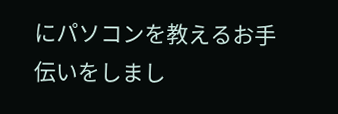にパソコンを教えるお手伝いをしまし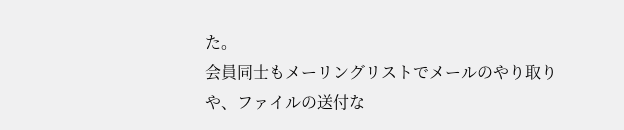た。
会員同士もメーリングリストでメールのやり取りや、ファイルの送付な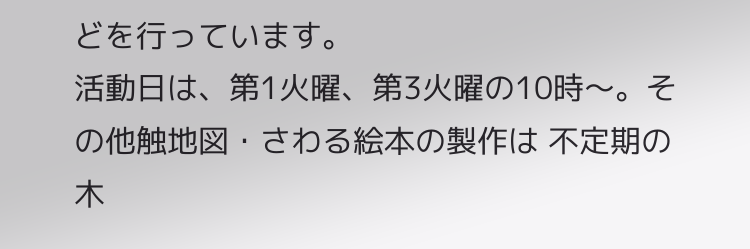どを行っています。
活動日は、第1火曜、第3火曜の10時〜。その他触地図・さわる絵本の製作は 不定期の木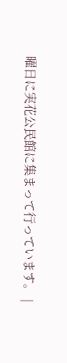曜日に実花公民館に集まって行っています。 |